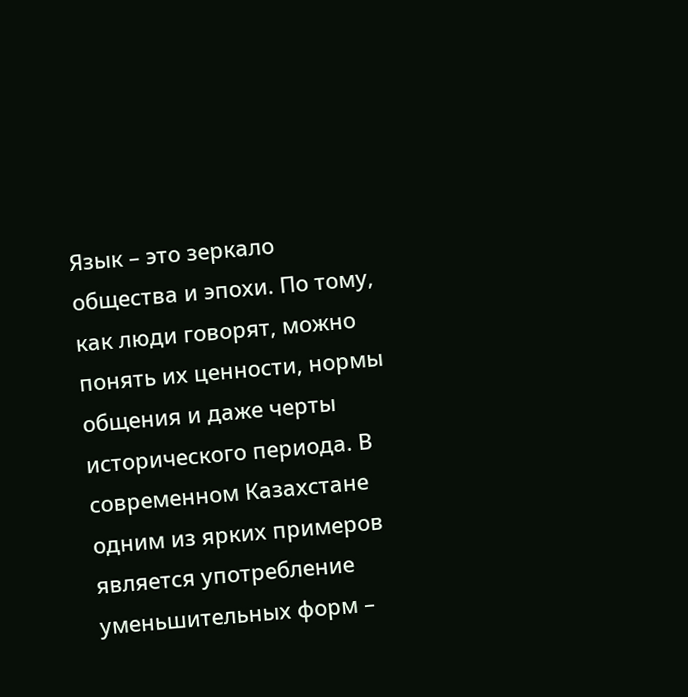Язык – это зеркало общества и эпохи. По тому, как люди говорят, можно понять их ценности, нормы общения и даже черты исторического периода. В современном Казахстане одним из ярких примеров является употребление уменьшительных форм –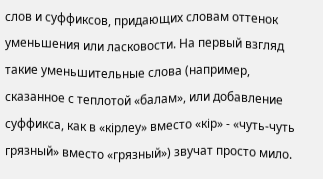слов и суффиксов, придающих словам оттенок уменьшения или ласковости. На первый взгляд такие уменьшительные слова (например, сказанное с теплотой «балам», или добавление суффикса, как в «кірлеу» вместо «кір» - «чуть-чуть грязный» вместо «грязный») звучат просто мило.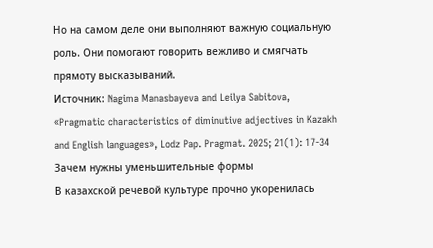Но на самом деле они выполняют важную социальную роль. Они помогают говорить вежливо и смягчать прямоту высказываний.
Источник: Nagima Manasbayeva and Leilya Sabitova, «Pragmatic characteristics of diminutive adjectives in Kazakh and English languages», Lodz Pap. Pragmat. 2025; 21(1): 17-34
Зачем нужны уменьшительные формы
В казахской речевой культуре прочно укоренилась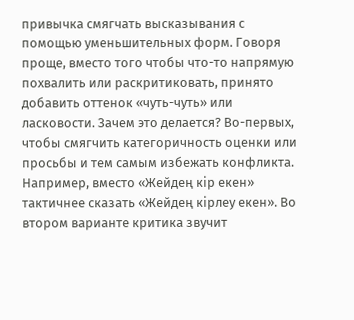привычка смягчать высказывания с помощью уменьшительных форм. Говоря проще, вместо того чтобы что-то напрямую похвалить или раскритиковать, принято добавить оттенок «чуть-чуть» или ласковости. Зачем это делается? Во-первых, чтобы смягчить категоричность оценки или просьбы и тем самым избежать конфликта. Например, вместо «Жейдең кір екен» тактичнее сказать «Жейдең кірлеу екен». Во втором варианте критика звучит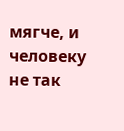мягче, и человеку не так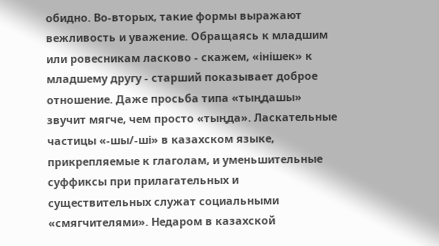обидно. Во-вторых, такие формы выражают вежливость и уважение. Обращаясь к младшим или ровесникам ласково - скажем, «інішек» к младшему другу - старший показывает доброе отношение. Даже просьба типа «тыңдашы» звучит мягче, чем просто «тыңда». Ласкательные частицы «-шы/-ші» в казахском языке, прикрепляемые к глаголам, и уменьшительные суффиксы при прилагательных и существительных служат социальными «смягчителями». Недаром в казахской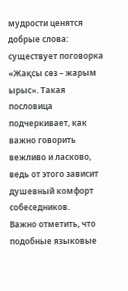мудрости ценятся добрые слова: существует поговорка «Жақсы сөз – жарым ырыс». Такая пословица подчеркивает, как важно говорить вежливо и ласково, ведь от этого зависит душевный комфорт собеседников.
Важно отметить, что подобные языковые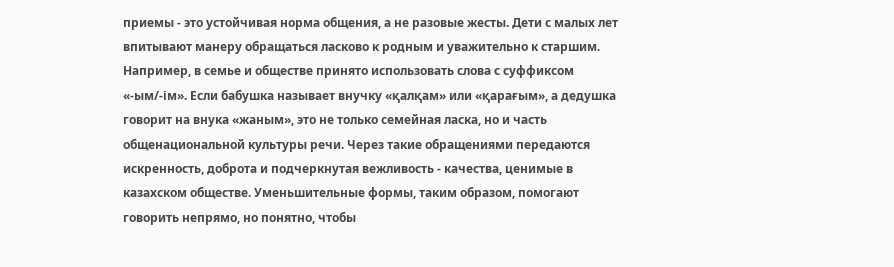приемы - это устойчивая норма общения, а не разовые жесты. Дети с малых лет впитывают манеру обращаться ласково к родным и уважительно к старшим. Например, в семье и обществе принято использовать слова с суффиксом «-ым/-ім». Если бабушка называет внучку «қалқам» или «қарағым», а дедушка говорит на внука «жаным», это не только семейная ласка, но и часть общенациональной культуры речи. Через такие обращениями передаются искренность, доброта и подчеркнутая вежливость - качества, ценимые в казахском обществе. Уменьшительные формы, таким образом, помогают говорить непрямо, но понятно, чтобы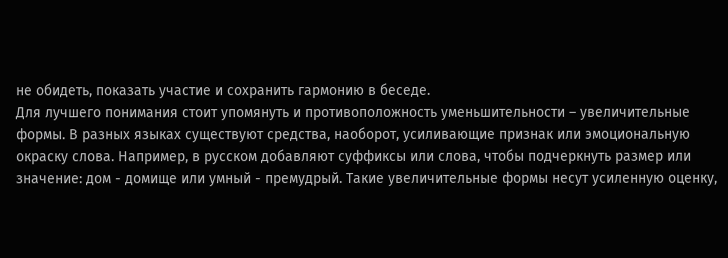не обидеть, показать участие и сохранить гармонию в беседе.
Для лучшего понимания стоит упомянуть и противоположность уменьшительности – увеличительные формы. В разных языках существуют средства, наоборот, усиливающие признак или эмоциональную окраску слова. Например, в русском добавляют суффиксы или слова, чтобы подчеркнуть размер или значение: дом - домище или умный - премудрый. Такие увеличительные формы несут усиленную оценку,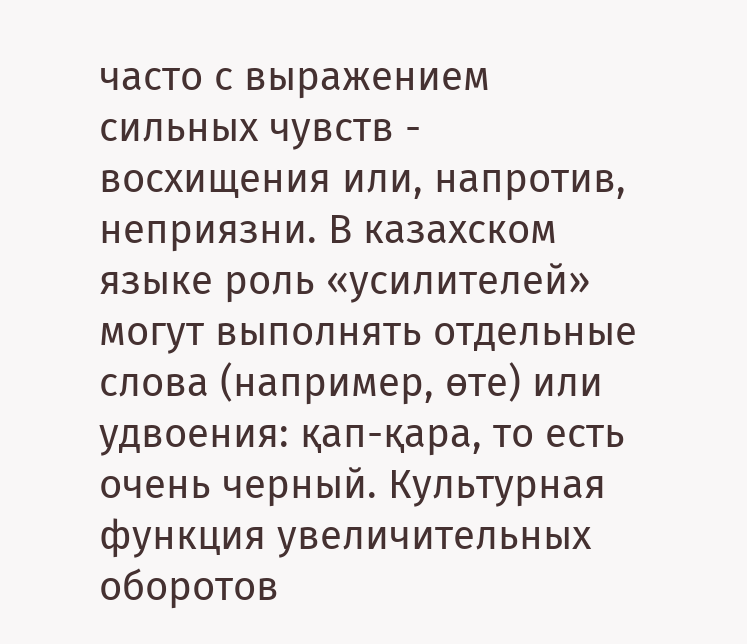часто с выражением сильных чувств - восхищения или, напротив, неприязни. В казахском языке роль «усилителей» могут выполнять отдельные слова (например, өте) или удвоения: қап-қара, то есть очень черный. Культурная функция увеличительных оборотов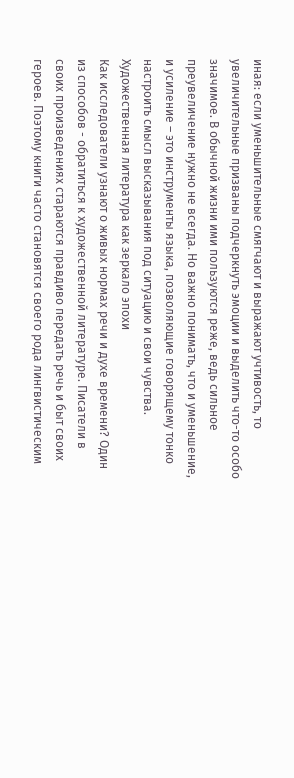иная: если уменьшительные смягчают и выражают учтивость, то увеличительные призваны подчеркнуть эмоции и выделить что-то особо значимое. В обычной жизни ими пользуются реже, ведь сильное преувеличение нужно не всегда. Но важно понимать, что и уменьшение, и усиление – это инструменты языка, позволяющие говорящему тонко настроить смысл высказывания под ситуацию и свои чувства.
Художественная литература как зеркало эпохи
Как исследователи узнают о живых нормах речи и духе времени? Один из способов - обратиться к художественной литературе. Писатели в своих произведениях стараются правдиво передать речь и быт своих героев. Поэтому книги часто становятся своего рода лингвистическим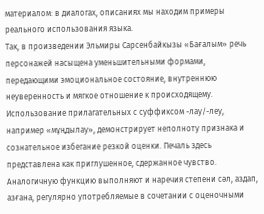материалом: в диалогах, описаниях мы находим примеры реального использования языка.
Так, в произведении Эльмиры Сарсенбайкызы «Бағалым» речь персонажей насыщена уменьшительными формами, передающими эмоциональное состояние, внутреннюю неуверенность и мягкое отношение к происходящему. Использование прилагательных с суффиксом -лау/-леу, например «мұңдылау», демонстрирует неполноту признака и сознательное избегание резкой оценки. Печаль здесь представлена как приглушенное, сдержанное чувство.
Аналогичную функцию выполняют и наречия степени сәл, аздап, азғана, регулярно употребляемые в сочетании с оценочными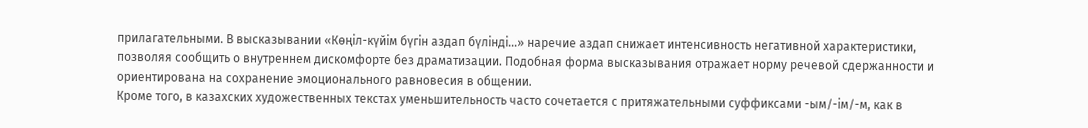прилагательными. В высказывании «Көңіл-күйім бүгін аздап бүлінді…» наречие аздап снижает интенсивность негативной характеристики, позволяя сообщить о внутреннем дискомфорте без драматизации. Подобная форма высказывания отражает норму речевой сдержанности и ориентирована на сохранение эмоционального равновесия в общении.
Кроме того, в казахских художественных текстах уменьшительность часто сочетается с притяжательными суффиксами -ым/-ім/-м, как в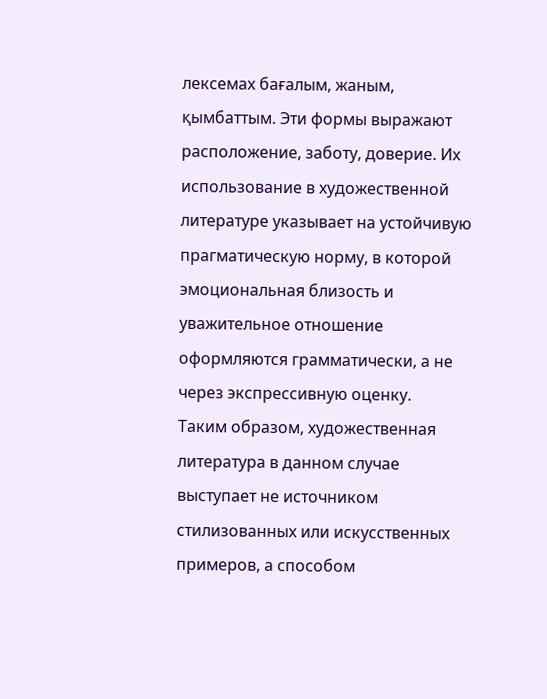лексемах бағалым, жаным, қымбаттым. Эти формы выражают расположение, заботу, доверие. Их использование в художественной литературе указывает на устойчивую прагматическую норму, в которой эмоциональная близость и уважительное отношение оформляются грамматически, а не через экспрессивную оценку.
Таким образом, художественная литература в данном случае выступает не источником стилизованных или искусственных примеров, а способом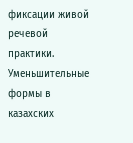фиксации живой речевой практики. Уменьшительные формы в казахских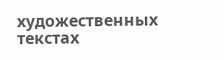художественных текстах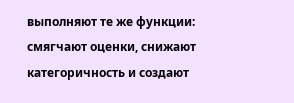выполняют те же функции: смягчают оценки, снижают категоричность и создают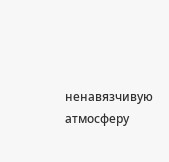ненавязчивую атмосферу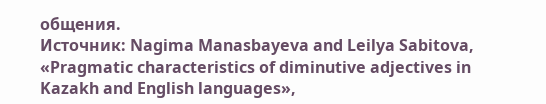общения.
Источник: Nagima Manasbayeva and Leilya Sabitova, «Pragmatic characteristics of diminutive adjectives in Kazakh and English languages»,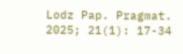Lodz Pap. Pragmat. 2025; 21(1): 17-34